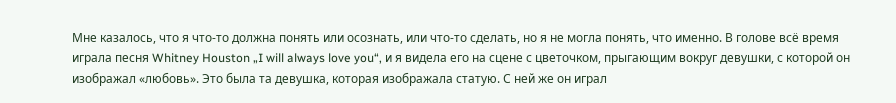Мне казалось, что я что-то должна понять или осознать, или что-то сделать, но я не могла понять, что именно. В голове всё время играла песня Whitney Houston „I will always love you“, и я видела его на сцене с цветочком, прыгающим вокруг девушки, с которой он изображал «любовь». Это была та девушка, которая изображала статую. С ней же он играл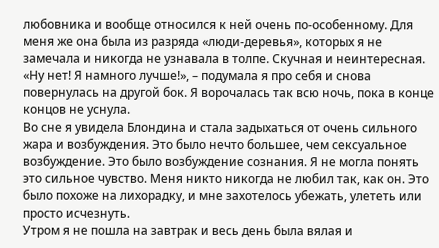любовника и вообще относился к ней очень по-особенному. Для меня же она была из разряда «люди-деревья», которых я не замечала и никогда не узнавала в толпе. Скучная и неинтересная.
«Ну нет! Я намного лучше!», – подумала я про себя и снова повернулась на другой бок. Я ворочалась так всю ночь, пока в конце концов не уснула.
Во сне я увидела Блондина и стала задыхаться от очень сильного жара и возбуждения. Это было нечто большее, чем сексуальное возбуждение. Это было возбуждение сознания. Я не могла понять это сильное чувство. Меня никто никогда не любил так, как он. Это было похоже на лихорадку, и мне захотелось убежать, улететь или просто исчезнуть.
Утром я не пошла на завтрак и весь день была вялая и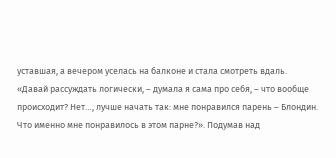уставшая, а вечером уселась на балконе и стала смотреть вдаль.
«Давай рассуждать логически, – думала я сама про себя, – что вообще происходит? Нет…, лучше начать так: мне понравился парень – Блондин. Что именно мне понравилось в этом парне?». Подумав над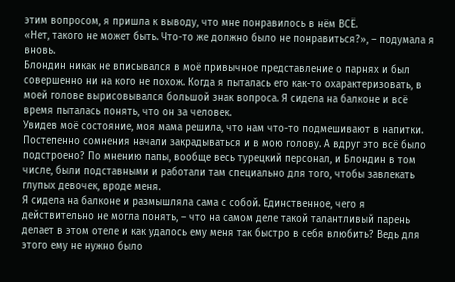этим вопросом, я пришла к выводу, что мне понравилось в нём ВСЁ.
«Нет, такого не может быть. Что-то же должно было не понравиться?», – подумала я вновь.
Блондин никак не вписывался в моё привычное представление о парнях и был совершенно ни на кого не похож. Когда я пыталась его как-то охарактеризовать, в моей голове вырисовывался большой знак вопроса. Я сидела на балконе и всё время пыталась понять, что он за человек.
Увидев моё состояние, моя мама решила, что нам что-то подмешивают в напитки. Постепенно сомнения начали закрадываться и в мою голову. А вдруг это всё было подстроено? По мнению папы, вообще весь турецкий персонал, и Блондин в том числе, были подставными и работали там специально для того, чтобы завлекать глупых девочек, вроде меня.
Я сидела на балконе и размышляла сама с собой. Единственное, чего я действительно не могла понять, – что на самом деле такой талантливый парень делает в этом отеле и как удалось ему меня так быстро в себя влюбить? Ведь для этого ему не нужно было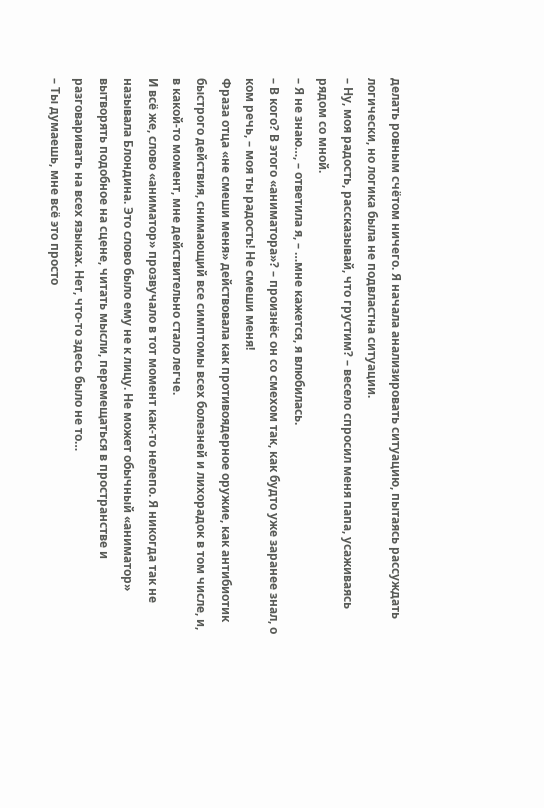делать ровным счётом ничего. Я начала анализировать ситуацию, пытаясь рассуждать логически, но логика была не подвластна ситуации.
– Ну, моя радость, рассказывай, что грустим? – весело спросил меня папа, усаживаясь рядом со мной.
– Я не знаю…, – ответила я, – …мне кажется, я влюбилась.
– В кого? В этого «аниматора»? – произнёс он со смехом так, как будто уже заранее знал, о ком речь, – моя ты радость! Не смеши меня!
Фраза отца «не смеши меня» действовала как противоядерное оружие, как антибиотик быстрого действия, снимающий все симптомы всех болезней и лихорадок в том числе, и, в какой-то момент, мне действительно стало легче.
И всё же, слово «аниматор» прозвучало в тот момент как-то нелепо. Я никогда так не называла Блондина. Это слово было ему не к лицу. Не может обычный «аниматор» вытворять подобное на сцене, читать мысли, перемещаться в пространстве и разговаривать на всех языках. Нет, что-то здесь было не то…
– Ты думаешь, мне всё это просто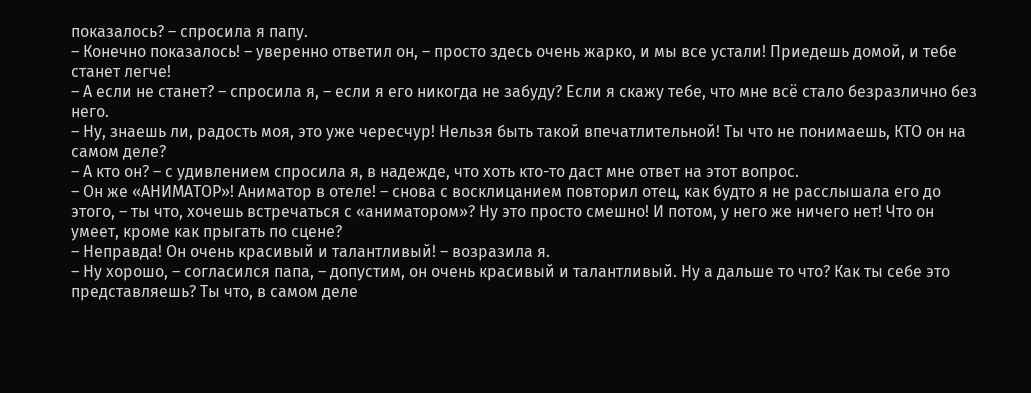показалось? – спросила я папу.
– Конечно показалось! – уверенно ответил он, – просто здесь очень жарко, и мы все устали! Приедешь домой, и тебе станет легче!
– А если не станет? – спросила я, – если я его никогда не забуду? Если я скажу тебе, что мне всё стало безразлично без него.
– Ну, знаешь ли, радость моя, это уже чересчур! Нельзя быть такой впечатлительной! Ты что не понимаешь, КТО он на самом деле?
– А кто он? – с удивлением спросила я, в надежде, что хоть кто-то даст мне ответ на этот вопрос.
– Он же «АНИМАТОР»! Аниматор в отеле! – снова с восклицанием повторил отец, как будто я не расслышала его до этого, – ты что, хочешь встречаться с «аниматором»? Ну это просто смешно! И потом, у него же ничего нет! Что он умеет, кроме как прыгать по сцене?
– Неправда! Он очень красивый и талантливый! – возразила я.
– Ну хорошо, – согласился папа, – допустим, он очень красивый и талантливый. Ну а дальше то что? Как ты себе это представляешь? Ты что, в самом деле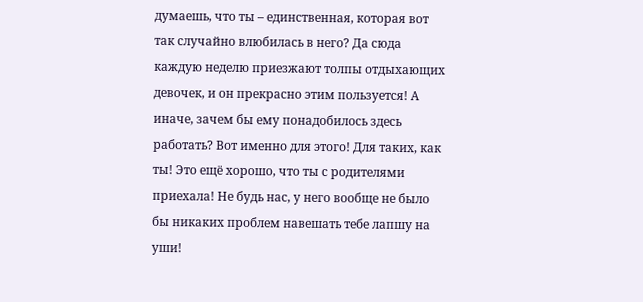думаешь, что ты – единственная, которая вот так случайно влюбилась в него? Да сюда каждую неделю приезжают толпы отдыхающих девочек, и он прекрасно этим пользуется! А иначе, зачем бы ему понадобилось здесь работать? Вот именно для этого! Для таких, как ты! Это ещё хорошо, что ты с родителями приехала! Не будь нас, у него вообще не было бы никаких проблем навешать тебе лапшу на уши!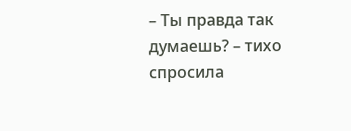– Ты правда так думаешь? – тихо спросила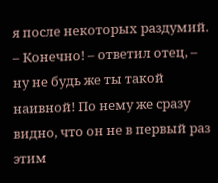я после некоторых раздумий.
– Конечно! – ответил отец, – ну не будь же ты такой наивной! По нему же сразу видно, что он не в первый раз этим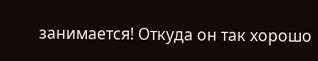занимается! Откуда он так хорошо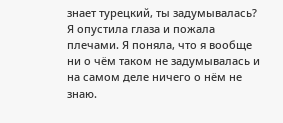знает турецкий, ты задумывалась?
Я опустила глаза и пожала плечами. Я поняла, что я вообще ни о чём таком не задумывалась и на самом деле ничего о нём не знаю.